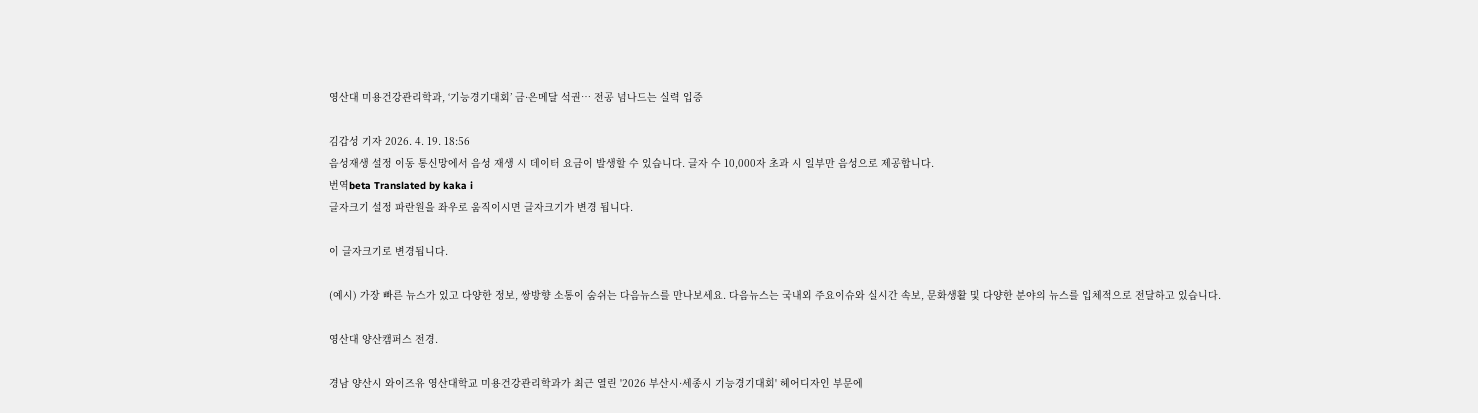영산대 미용건강관리학과, ‘기능경기대회’ 금·은메달 석권… 전공 넘나드는 실력 입증

김갑성 기자 2026. 4. 19. 18:56
음성재생 설정 이동 통신망에서 음성 재생 시 데이터 요금이 발생할 수 있습니다. 글자 수 10,000자 초과 시 일부만 음성으로 제공합니다.
번역beta Translated by kaka i
글자크기 설정 파란원을 좌우로 움직이시면 글자크기가 변경 됩니다.

이 글자크기로 변경됩니다.

(예시) 가장 빠른 뉴스가 있고 다양한 정보, 쌍방향 소통이 숨쉬는 다음뉴스를 만나보세요. 다음뉴스는 국내외 주요이슈와 실시간 속보, 문화생활 및 다양한 분야의 뉴스를 입체적으로 전달하고 있습니다.

영산대 양산캠퍼스 전경.

경남 양산시 와이즈유 영산대학교 미용건강관리학과가 최근 열린 '2026 부산시·세종시 기능경기대회' 헤어디자인 부문에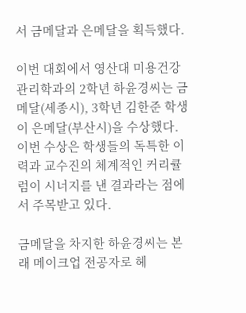서 금메달과 은메달을 획득했다.

이번 대회에서 영산대 미용건강관리학과의 2학년 하윤경씨는 금메달(세종시), 3학년 김한준 학생이 은메달(부산시)을 수상했다. 이번 수상은 학생들의 독특한 이력과 교수진의 체계적인 커리큘럼이 시너지를 낸 결과라는 점에서 주목받고 있다.

금메달을 차지한 하윤경씨는 본래 메이크업 전공자로 헤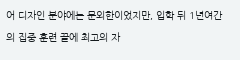어 디자인 분야에는 문외한이었지만, 입학 뒤 1년여간의 집중 훈련 끝에 최고의 자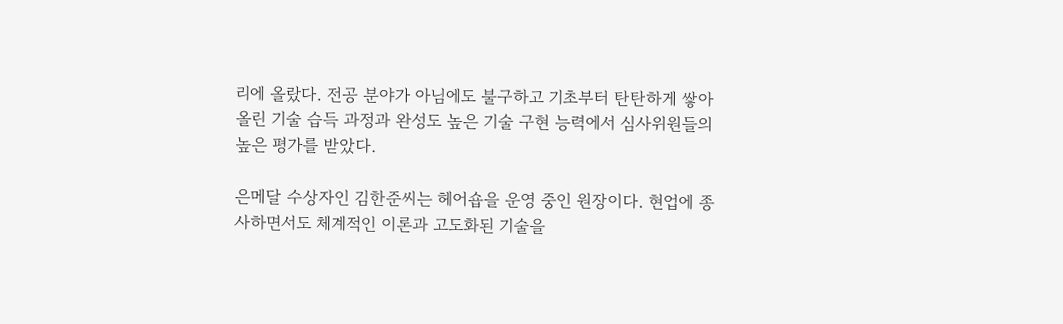리에 올랐다. 전공 분야가 아님에도 불구하고 기초부터 탄탄하게 쌓아 올린 기술 습득 과정과 완성도 높은 기술 구현 능력에서 심사위원들의 높은 평가를 받았다.

은메달 수상자인 김한준씨는 헤어숍을 운영 중인 원장이다. 현업에 종사하면서도 체계적인 이론과 고도화된 기술을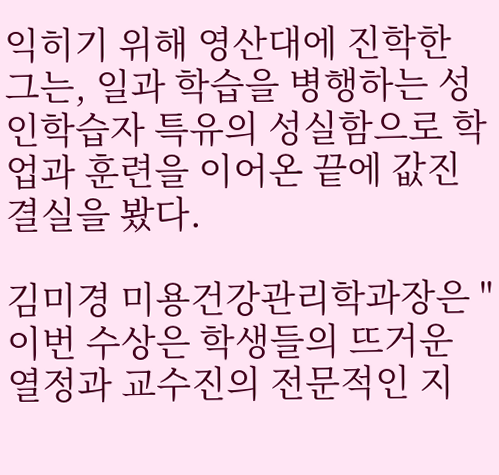익히기 위해 영산대에 진학한 그는, 일과 학습을 병행하는 성인학습자 특유의 성실함으로 학업과 훈련을 이어온 끝에 값진 결실을 봤다.

김미경 미용건강관리학과장은 "이번 수상은 학생들의 뜨거운 열정과 교수진의 전문적인 지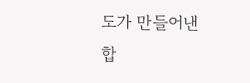도가 만들어낸 합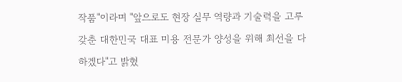작품"이라며 "앞으로도 현장 실무 역량과 기술력을 고루 갖춘 대한민국 대표 미용 전문가 양성을 위해 최선을 다하겠다"고 밝혔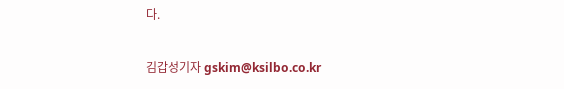다.

김갑성기자 gskim@ksilbo.co.kr